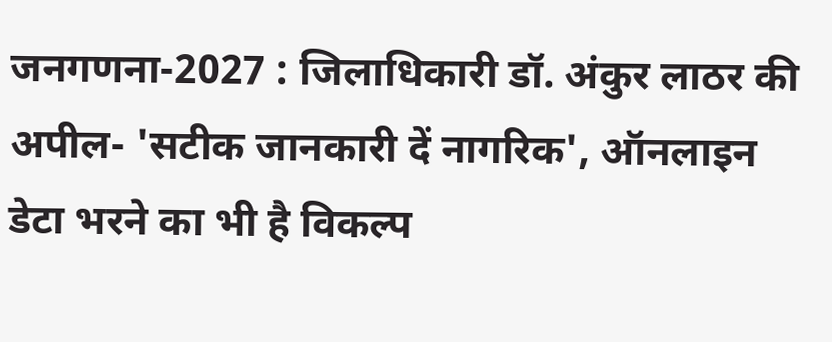जनगणना-2027 : जिलाधिकारी डॉ. अंकुर लाठर की अपील- 'सटीक जानकारी दें नागरिक', ऑनलाइन डेटा भरने का भी है विकल्प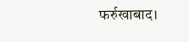फर्रुखाबाद।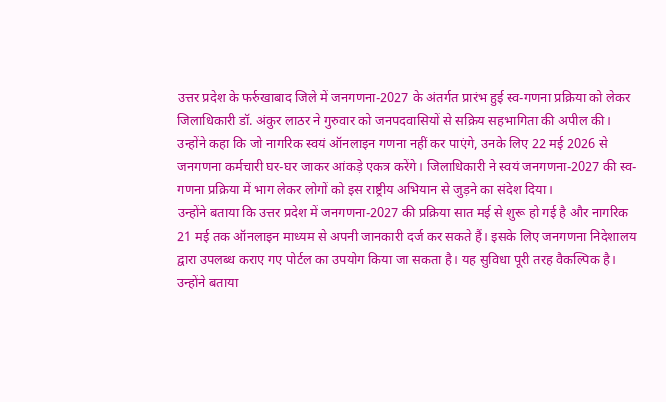उत्तर प्रदेश के फर्रुखाबाद जिले में जनगणना-2027 के अंतर्गत प्रारंभ हुई स्व-गणना प्रक्रिया को लेकर जिलाधिकारी डॉ. अंकुर लाठर ने गुरुवार को जनपदवासियों से सक्रिय सहभागिता की अपील की। उन्होंने कहा कि जो नागरिक स्वयं ऑनलाइन गणना नहीं कर पाएंगे, उनके लिए 22 मई 2026 से जनगणना कर्मचारी घर-घर जाकर आंकड़े एकत्र करेंगे। जिलाधिकारी ने स्वयं जनगणना-2027 की स्व-गणना प्रक्रिया में भाग लेकर लोगों को इस राष्ट्रीय अभियान से जुड़ने का संदेश दिया।
उन्होंने बताया कि उत्तर प्रदेश में जनगणना-2027 की प्रक्रिया सात मई से शुरू हो गई है और नागरिक 21 मई तक ऑनलाइन माध्यम से अपनी जानकारी दर्ज कर सकते हैं। इसके लिए जनगणना निदेशालय द्वारा उपलब्ध कराए गए पोर्टल का उपयोग किया जा सकता है। यह सुविधा पूरी तरह वैकल्पिक है। उन्होंने बताया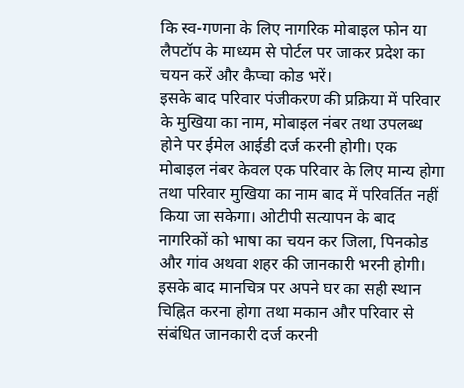कि स्व-गणना के लिए नागरिक मोबाइल फोन या लैपटॉप के माध्यम से पोर्टल पर जाकर प्रदेश का चयन करें और कैप्चा कोड भरें।
इसके बाद परिवार पंजीकरण की प्रक्रिया में परिवार के मुखिया का नाम, मोबाइल नंबर तथा उपलब्ध होने पर ईमेल आईडी दर्ज करनी होगी। एक मोबाइल नंबर केवल एक परिवार के लिए मान्य होगा तथा परिवार मुखिया का नाम बाद में परिवर्तित नहीं किया जा सकेगा। ओटीपी सत्यापन के बाद नागरिकों को भाषा का चयन कर जिला, पिनकोड और गांव अथवा शहर की जानकारी भरनी होगी। इसके बाद मानचित्र पर अपने घर का सही स्थान चिह्नित करना होगा तथा मकान और परिवार से संबंधित जानकारी दर्ज करनी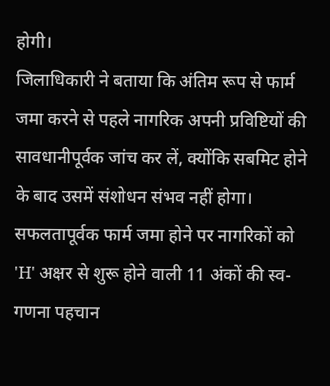होगी।
जिलाधिकारी ने बताया कि अंतिम रूप से फार्म जमा करने से पहले नागरिक अपनी प्रविष्टियों की सावधानीपूर्वक जांच कर लें, क्योंकि सबमिट होने के बाद उसमें संशोधन संभव नहीं होगा। सफलतापूर्वक फार्म जमा होने पर नागरिकों को 'H' अक्षर से शुरू होने वाली 11 अंकों की स्व-गणना पहचान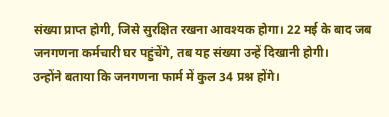संख्या प्राप्त होगी, जिसे सुरक्षित रखना आवश्यक होगा। 22 मई के बाद जब जनगणना कर्मचारी घर पहुंचेंगे, तब यह संख्या उन्हें दिखानी होगी।
उन्होंने बताया कि जनगणना फार्म में कुल 34 प्रश्न होंगे।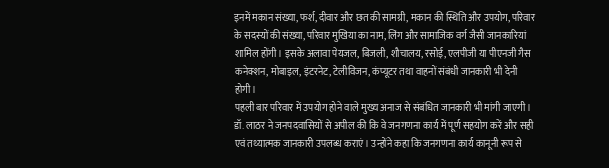इनमें मकान संख्या, फर्श, दीवार और छत की सामग्री, मकान की स्थिति और उपयोग, परिवार के सदस्यों की संख्या, परिवार मुखिया का नाम, लिंग और सामाजिक वर्ग जैसी जानकारियां शामिल होंगी। इसके अलावा पेयजल, बिजली, शौचालय, रसोई, एलपीजी या पीएनजी गैस कनेक्शन, मोबाइल, इंटरनेट, टेलीविजन, कंप्यूटर तथा वाहनों संबंधी जानकारी भी देनी होगी।
पहली बार परिवार में उपयोग होने वाले मुख्य अनाज से संबंधित जानकारी भी मांगी जाएगी। डॉ. लाठर ने जनपदवासियों से अपील की कि वे जनगणना कार्य में पूर्ण सहयोग करें और सही एवं तथ्यात्मक जानकारी उपलब्ध कराएं। उन्होंने कहा कि जनगणना कार्य कानूनी रूप से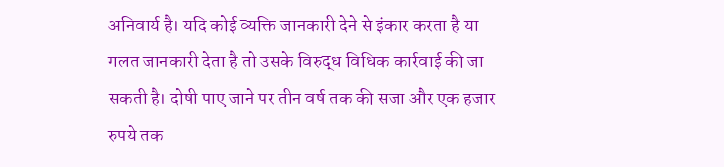अनिवार्य है। यदि कोई व्यक्ति जानकारी देने से इंकार करता है या गलत जानकारी देता है तो उसके विरुद्ध विधिक कार्रवाई की जा सकती है। दोषी पाए जाने पर तीन वर्ष तक की सजा और एक हजार रुपये तक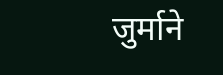जुर्माने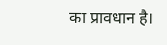का प्रावधान है।